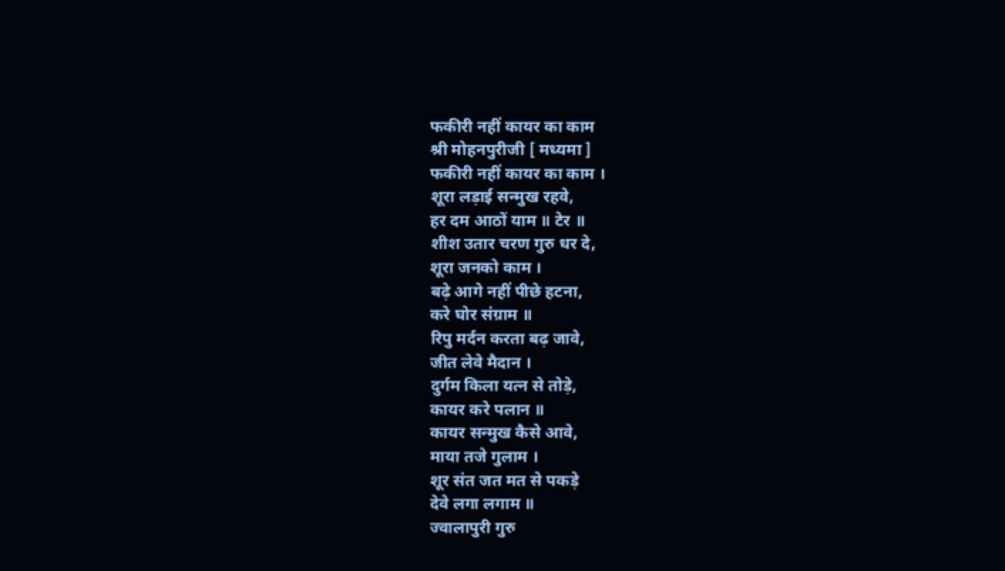फकीरी नहीं कायर का काम
श्री मोहनपुरीजी [ मध्यमा ]
फकीरी नहीं कायर का काम ।
शूरा लड़ाई सन्मुख रहवे,
हर दम आठों याम ॥ टेर ॥
शीश उतार चरण गुरु धर दे,
शूरा जनको काम ।
बढ़े आगे नहीं पीछे हटना,
करे घोर संग्राम ॥
रिपु मर्दन करता बढ़ जावे,
जीत लेवे मैदान ।
दुर्गम किला यत्न से तोड़े,
कायर करे पलान ॥
कायर सन्मुख कैसे आवे,
माया तजे गुलाम ।
शूर संत जत मत से पकड़े
देवे लगा लगाम ॥
ज्वालापुरी गुरु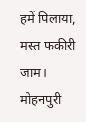हमें पिलाया,
मस्त फकीरी जाम।
मोहनपुरी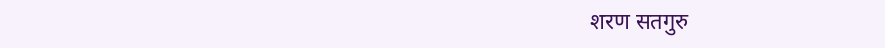शरण सतगुरु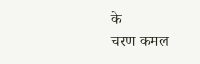के
चरण कमल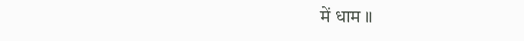में धाम ॥